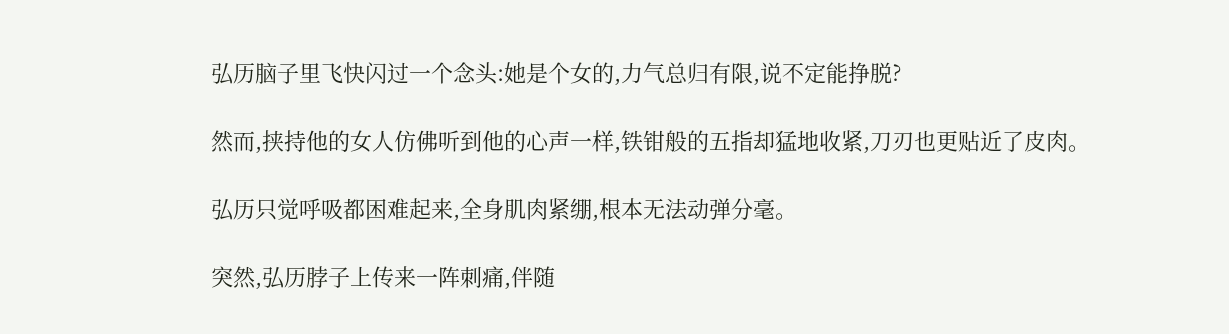弘历脑子里飞快闪过一个念头:她是个女的,力气总归有限,说不定能挣脱?

然而,挟持他的女人仿佛听到他的心声一样,铁钳般的五指却猛地收紧,刀刃也更贴近了皮肉。

弘历只觉呼吸都困难起来,全身肌肉紧绷,根本无法动弹分毫。

突然,弘历脖子上传来一阵刺痛,伴随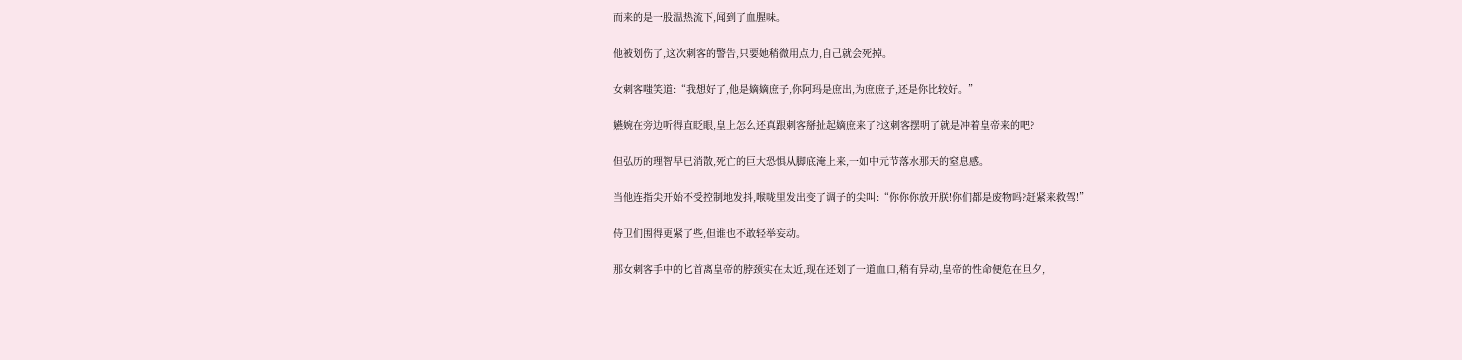而来的是一股温热流下,闻到了血腥味。

他被划伤了,这次刺客的警告,只要她稍微用点力,自己就会死掉。

女刺客嗤笑道:“我想好了,他是嫡嫡庶子,你阿玛是庶出,为庶庶子,还是你比较好。”

嬿婉在旁边听得直眨眼,皇上怎么还真跟刺客掰扯起嫡庶来了?这刺客摆明了就是冲着皇帝来的吧?

但弘历的理智早已消散,死亡的巨大恐惧从脚底淹上来,一如中元节落水那天的窒息感。

当他连指尖开始不受控制地发抖,喉咙里发出变了调子的尖叫:“你你你放开朕!你们都是废物吗?赶紧来救驾!”

侍卫们围得更紧了些,但谁也不敢轻举妄动。

那女刺客手中的匕首离皇帝的脖颈实在太近,现在还划了一道血口,稍有异动,皇帝的性命便危在旦夕,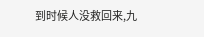到时候人没救回来,九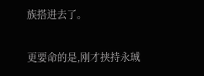族搭进去了。

更要命的是,刚才挟持永珹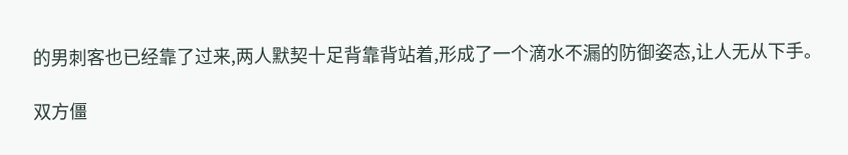的男刺客也已经靠了过来,两人默契十足背靠背站着,形成了一个滴水不漏的防御姿态,让人无从下手。

双方僵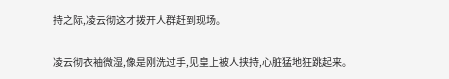持之际,凌云彻这才拨开人群赶到现场。

凌云彻衣袖微湿,像是刚洗过手,见皇上被人挟持,心脏猛地狂跳起来。